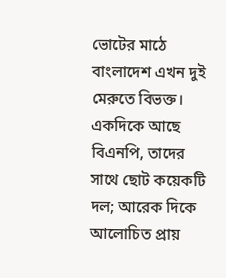ভোটের মাঠে বাংলাদেশ এখন দুই মেরুতে বিভক্ত। একদিকে আছে বিএনপি, তাদের সাথে ছোট কয়েকটি দল; আরেক দিকে আলোচিত প্রায়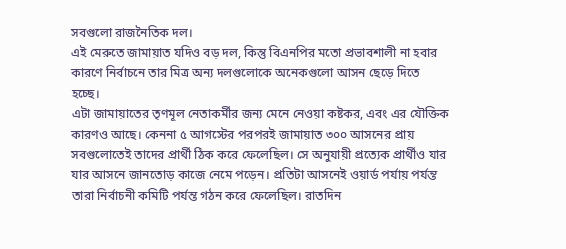সবগুলো রাজনৈতিক দল।
এই মেরুতে জামায়াত যদিও বড় দল, কিন্তু বিএনপির মতো প্রভাবশালী না হবার কারণে নির্বাচনে তার মিত্র অন্য দলগুলোকে অনেকগুলো আসন ছেড়ে দিতে হচ্ছে।
এটা জামায়াতের তৃণমূল নেতাকর্মীর জন্য মেনে নেওয়া কষ্টকর, এবং এর যৌক্তিক কারণও আছে। কেননা ৫ আগস্টের পরপরই জামায়াত ৩০০ আসনের প্রায় সবগুলোতেই তাদের প্রার্থী ঠিক করে ফেলেছিল। সে অনুযায়ী প্রত্যেক প্রার্থীও যার যার আসনে জানতোড় কাজে নেমে পড়েন। প্রতিটা আসনেই ওয়ার্ড পর্যায় পর্যন্ত তারা নির্বাচনী কমিটি পর্যন্ত গঠন করে ফেলেছিল। রাতদিন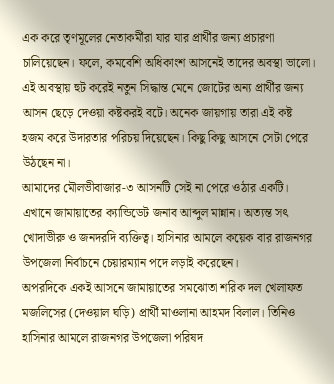এক করে তৃণমূলের নেতাকর্মীরা যার যার প্রার্থীর জন্য প্রচারণা চালিয়েছেন। ফলে, কমবেশি অধিকাংশ আসনেই তাদের অবস্থা ভালো।
এই অবস্থায় হুট করেই নতুন সিদ্ধান্ত মেনে জোটের অন্য প্রার্থীর জন্য আসন ছেড়ে দেওয়া কষ্টকরই বটে। অনেক জায়গায় তারা এই কষ্ট হজম করে উদারতার পরিচয় দিয়েছেন। কিছু কিছু আসনে সেটা পেরে উঠছেন না।
আমাদের মৌলভীবাজার-৩ আসনটি সেই না পেরে ওঠার একটি। এখানে জামায়াতের ক্যান্ডিডেট জনাব আব্দুল মান্নান। অত্যন্ত সৎ খোদাভীরু ও জনদরদি ব্যক্তিত্ব। হাসিনার আমলে কয়েক বার রাজনগর উপজেলা নির্বাচনে চেয়ারম্যান পদে লড়াই করেছেন।
অপরদিকে একই আসনে জামায়াতের সমঝোতা শরিক দল খেলাফত মজলিসের (দেওয়াল ঘড়ি) প্রার্থী মাওলানা আহমদ বিলাল। তিনিও হাসিনার আমলে রাজনগর উপজেলা পরিষদ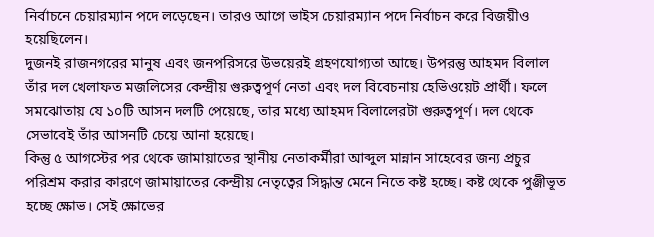নির্বাচনে চেয়ারম্যান পদে লড়েছেন। তারও আগে ভাইস চেয়ারম্যান পদে নির্বাচন করে বিজয়ীও হয়েছিলেন।
দুজনই রাজনগরের মানুষ এবং জনপরিসরে উভয়েরই গ্রহণযোগ্যতা আছে। উপরন্তু আহমদ বিলাল তাঁর দল খেলাফত মজলিসের কেন্দ্রীয় গুরুত্বপূর্ণ নেতা এবং দল বিবেচনায় হেভিওয়েট প্রার্থী। ফলে সমঝোতায় যে ১০টি আসন দলটি পেয়েছে, তার মধ্যে আহমদ বিলালেরটা গুরুত্বপূর্ণ। দল থেকে সেভাবেই তাঁর আসনটি চেয়ে আনা হয়েছে।
কিন্তু ৫ আগস্টের পর থেকে জামায়াতের স্থানীয় নেতাকর্মীরা আব্দুল মান্নান সাহেবের জন্য প্রচুর পরিশ্রম করার কারণে জামায়াতের কেন্দ্রীয় নেতৃত্বের সিদ্ধান্ত মেনে নিতে কষ্ট হচ্ছে। কষ্ট থেকে পুঞ্জীভূত হচ্ছে ক্ষোভ। সেই ক্ষোভের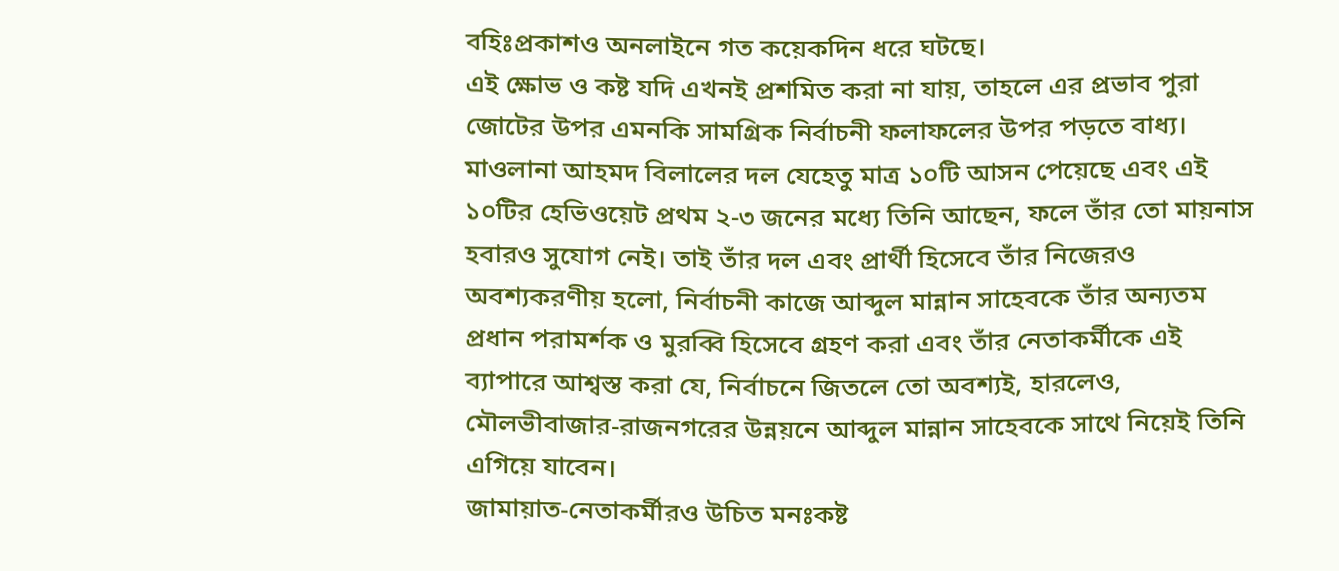বহিঃপ্রকাশও অনলাইনে গত কয়েকদিন ধরে ঘটছে।
এই ক্ষোভ ও কষ্ট যদি এখনই প্রশমিত করা না যায়, তাহলে এর প্রভাব পুরা জোটের উপর এমনকি সামগ্রিক নির্বাচনী ফলাফলের উপর পড়তে বাধ্য।
মাওলানা আহমদ বিলালের দল যেহেতু মাত্র ১০টি আসন পেয়েছে এবং এই ১০টির হেভিওয়েট প্রথম ২-৩ জনের মধ্যে তিনি আছেন, ফলে তাঁর তো মায়নাস হবারও সুযোগ নেই। তাই তাঁর দল এবং প্রার্থী হিসেবে তাঁর নিজেরও অবশ্যকরণীয় হলো, নির্বাচনী কাজে আব্দুল মান্নান সাহেবকে তাঁর অন্যতম প্রধান পরামর্শক ও মুরব্বি হিসেবে গ্রহণ করা এবং তাঁর নেতাকর্মীকে এই ব্যাপারে আশ্বস্ত করা যে, নির্বাচনে জিতলে তো অবশ্যই, হারলেও, মৌলভীবাজার-রাজনগরের উন্নয়নে আব্দুল মান্নান সাহেবকে সাথে নিয়েই তিনি এগিয়ে যাবেন।
জামায়াত-নেতাকর্মীরও উচিত মনঃকষ্ট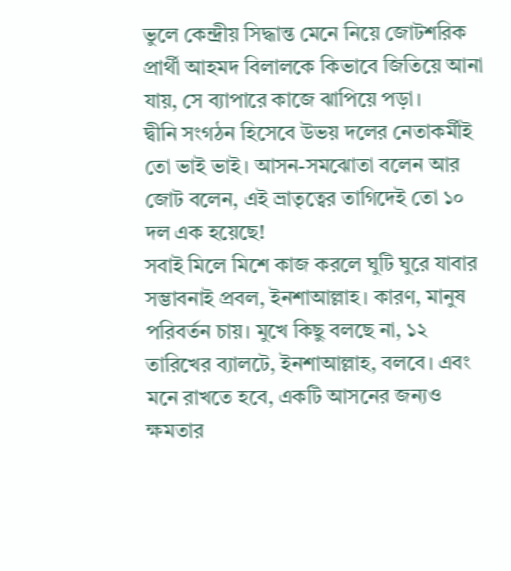ভুলে কেন্দ্রীয় সিদ্ধান্ত মেনে নিয়ে জোটশরিক প্রার্থী আহমদ বিলালকে কিভাবে জিতিয়ে আনা যায়, সে ব্যাপারে কাজে ঝাপিয়ে পড়া।
দ্বীনি সংগঠন হিসেবে উভয় দলের নেতাকর্মীই তো ভাই ভাই। আসন-সমঝোতা বলেন আর জোট বলেন, এই ভ্রাতৃত্বের তাগিদেই তো ১০ দল এক হয়েছে!
সবাই মিলে মিশে কাজ করলে ঘুটি ঘুরে যাবার সম্ভাবনাই প্রবল, ইনশাআল্লাহ। কারণ, মানুষ পরিবর্তন চায়। মুখে কিছু বলছে না, ১২ তারিখের ব্যালটে, ইনশাআল্লাহ, বলবে। এবং মনে রাখতে হবে, একটি আসনের জন্যও ক্ষমতার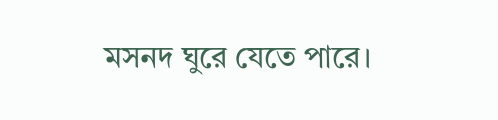মসনদ ঘুরে যেতে পারে।